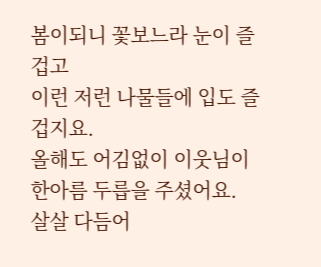봄이되니 꽃보느라 눈이 즐겁고
이런 저런 나물들에 입도 즐겁지요.
올해도 어김없이 이웃님이 한아름 두릅을 주셨어요.
살살 다듬어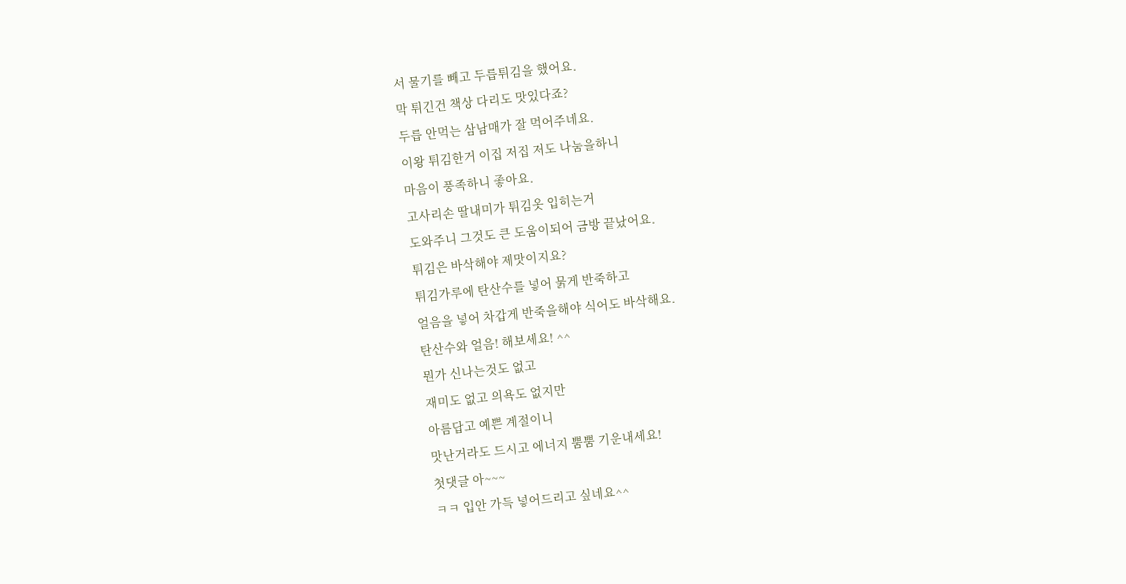서 물기를 빼고 두릅튀김을 했어요.
막 튀긴건 책상 다리도 맛있다죠?
두릅 안먹는 삼남매가 잘 먹어주네요.
이왕 튀김한거 이집 저집 저도 나눔을하니
마음이 풍족하니 좋아요.
고사리손 딸내미가 튀김옷 입히는거
도와주니 그것도 큰 도움이되어 금방 끝났어요.
튀김은 바삭해야 제맛이지요?
튀김가루에 탄산수를 넣어 묽게 반죽하고
얼음을 넣어 차갑게 반죽을해야 식어도 바삭해요.
탄산수와 얼음! 해보세요! ^^
뭔가 신나는것도 없고
재미도 없고 의욕도 없지만
아름답고 예쁜 계절이니
맛난거라도 드시고 에너지 뿜뿜 기운내세요!
첫댓글 아~~~
ㅋㅋ 입안 가득 넣어드리고 싶네요^^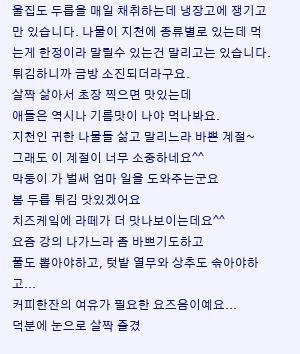울집도 두릅을 매일 채취하는데 냉장고에 쟁기고만 있습니다. 나물이 지천에 종류별로 있는데 먹는게 한정이라 말릴수 있는건 말리고는 있습니다.
튀김하니까 금방 소진되더라구요.
살짝 삶아서 초장 찍으면 맛있는데
애들은 역시나 기름맛이 나야 먹나봐요.
지천인 귀한 나물들 삶고 말리느라 바쁜 계절~
그래도 이 계절이 너무 소중하네요^^
막둥이 가 벌써 엄마 일을 도와주는군요
봄 두릅 튀김 맛있겠어요
치즈케잌에 라떼가 더 맛나보이는데요^^
요즘 강의 나가느라 좀 바쁘기도하고
풀도 뽑아야하고, 텃밭 열무와 상추도 솎아야하고...
커피한잔의 여유가 필요한 요즈음이예요...
덕분에 눈으로 살짝 즐겼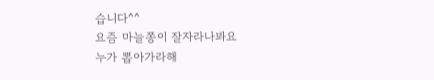습니다^^
요즘 마늘쫑이 잘자라나봐요
누가 뽑아가라해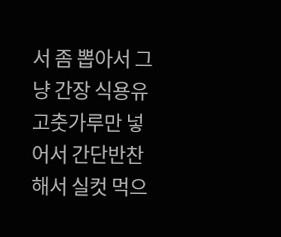서 좀 뽑아서 그냥 간장 식용유 고춧가루만 넣어서 간단반찬해서 실컷 먹으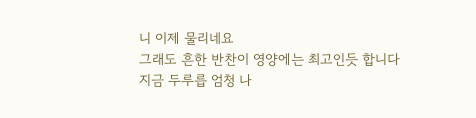니 이제 물리네요
그래도 흔한 반찬이 영양에는 최고인듯 합니다
지금 두루릅 엄청 나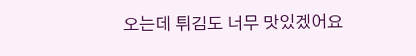오는데 튀김도 너무 맛있겠어요